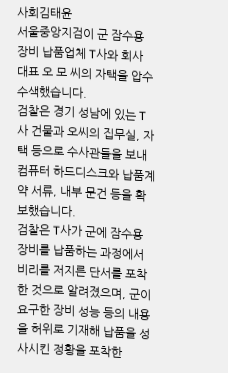사회김태윤
서울중앙지검이 군 잠수용 장비 납품업체 T사와 회사 대표 오 모 씨의 자택을 압수수색했습니다.
검찰은 경기 성남에 있는 T사 건물과 오씨의 집무실, 자택 등으로 수사관들을 보내 컴퓨터 하드디스크와 납품계약 서류, 내부 문건 등을 확보했습니다.
검찰은 T사가 군에 잠수용 장비를 납품하는 과정에서 비리를 저지른 단서를 포착한 것으로 알려졌으며, 군이 요구한 장비 성능 등의 내용을 허위로 기재해 납품을 성사시킨 정황을 포착한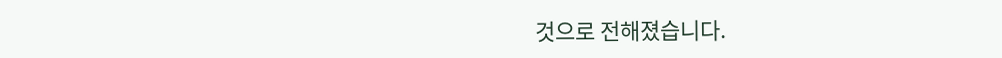것으로 전해졌습니다.